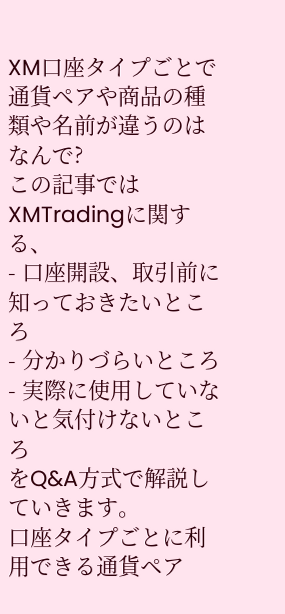XM口座タイプごとで通貨ペアや商品の種類や名前が違うのはなんで?
この記事ではXMTradingに関する、
- 口座開設、取引前に知っておきたいところ
- 分かりづらいところ
- 実際に使用していないと気付けないところ
をQ&A方式で解説していきます。
口座タイプごとに利用できる通貨ペア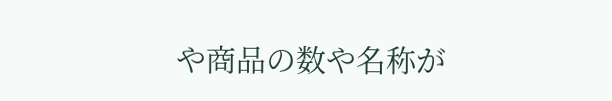や商品の数や名称が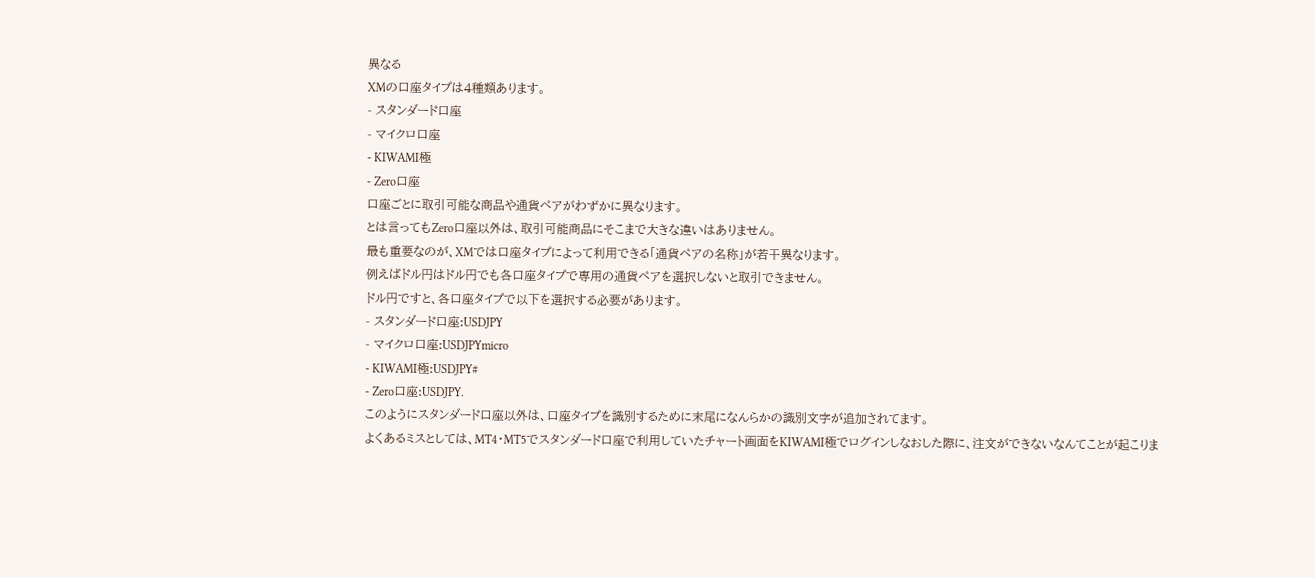異なる
XMの口座タイプは4種類あります。
- スタンダード口座
- マイクロ口座
- KIWAMI極
- Zero口座
口座ごとに取引可能な商品や通貨ペアがわずかに異なります。
とは言ってもZero口座以外は、取引可能商品にそこまで大きな違いはありません。
最も重要なのが、XMでは口座タイプによって利用できる「通貨ペアの名称」が若干異なります。
例えばドル円はドル円でも各口座タイプで専用の通貨ペアを選択しないと取引できません。
ドル円ですと、各口座タイプで以下を選択する必要があります。
- スタンダード口座:USDJPY
- マイクロ口座:USDJPYmicro
- KIWAMI極:USDJPY#
- Zero口座:USDJPY.
このようにスタンダード口座以外は、口座タイプを識別するために末尾になんらかの識別文字が追加されてます。
よくあるミスとしては、MT4・MT5でスタンダード口座で利用していたチャート画面をKIWAMI極でログインしなおした際に、注文ができないなんてことが起こりま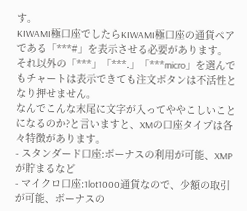す。
KIWAMI極口座でしたらKIWAMI極口座の通貨ペアである「***#」を表示させる必要があります。
それ以外の「***」「***.」「***micro」を選んでもチャートは表示できても注文ボタンは不活性となり押せません。
なんでこんな末尾に文字が入ってややこしいことになるのか?と言いますと、XMの口座タイプは各々特徴があります。
- スタンダード口座:ボーナスの利用が可能、XMPが貯まるなど
- マイクロ口座:1lot1000通貨なので、少額の取引が可能、ボーナスの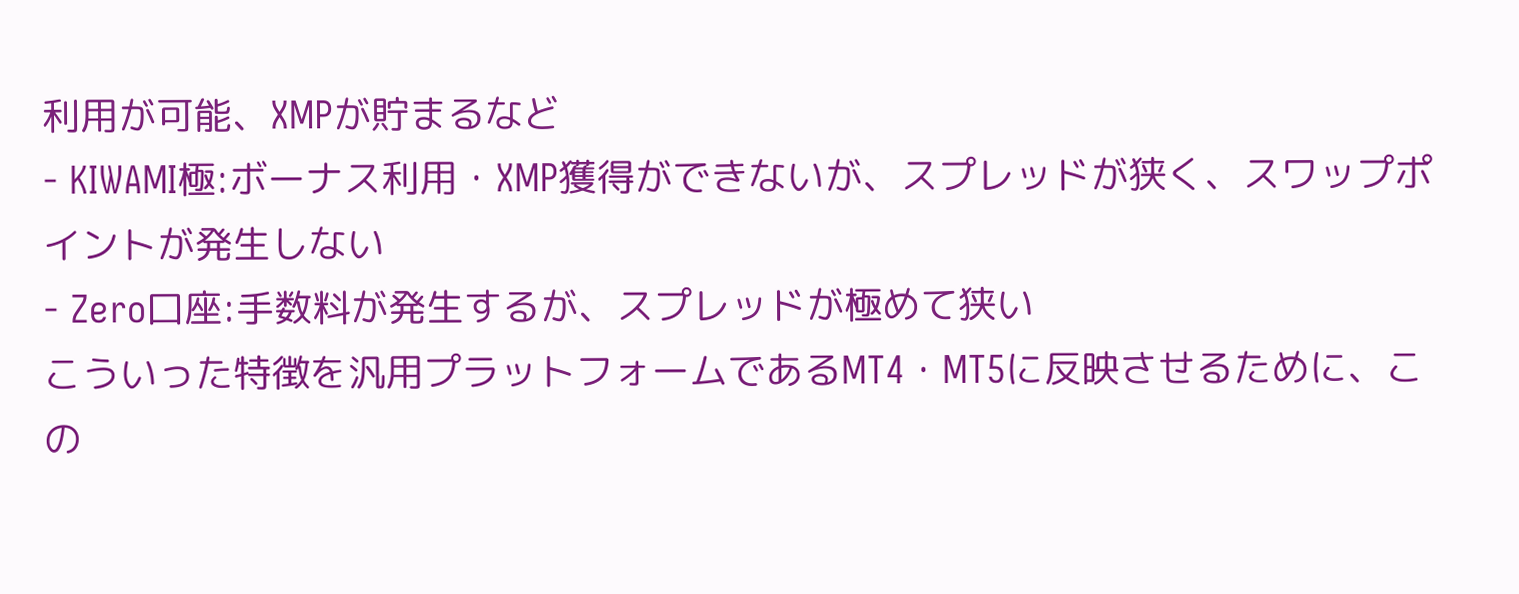利用が可能、XMPが貯まるなど
- KIWAMI極:ボーナス利用・XMP獲得ができないが、スプレッドが狭く、スワップポイントが発生しない
- Zero口座:手数料が発生するが、スプレッドが極めて狭い
こういった特徴を汎用プラットフォームであるMT4・MT5に反映させるために、この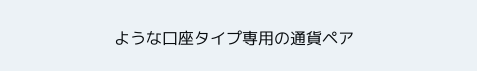ような口座タイプ専用の通貨ペア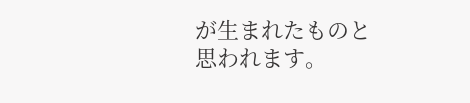が生まれたものと思われます。